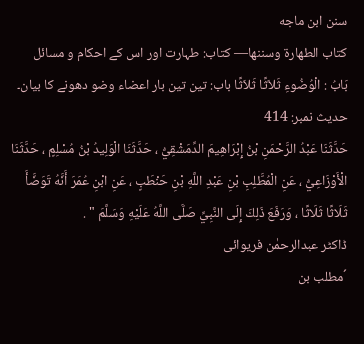سنن ابن ماجه
كتاب الطهارة وسننها— کتاب: طہارت اور اس کے احکام و مسائل
بَابُ : الْوُضُوءِ ثَلاَثًا ثَلاَثًا باب: تین تین بار اعضاء وضو دھونے کا بیان۔
حدیث نمبر: 414
حَدَّثَنَا عَبْدُ الرَّحْمَنِ بْنُ إِبْرَاهِيمَ الدِّمَشْقِيُّ ، حَدَّثَنَا الْوَلِيدُ بْنُ مُسْلِمٍ ، حَدَّثَنَا الْأَوْزَاعِيُّ ، عَنِ الْمُطَّلِبِ بْنِ عَبْدِ اللَّهِ بْنِ حَنْطَبٍ ، عَنِ ابْنِ عُمَرَ أَنَّهُ تَوَضَّأَ ثَلَاثًا ثَلَاثًا ، وَرَفَعَ ذَلِكَ إِلَى النَّبِيِّ صَلَّى اللَّهُ عَلَيْهِ وَسَلَّمَ " .
ڈاکٹر عبدالرحمٰن فریوائی
´مطلب بن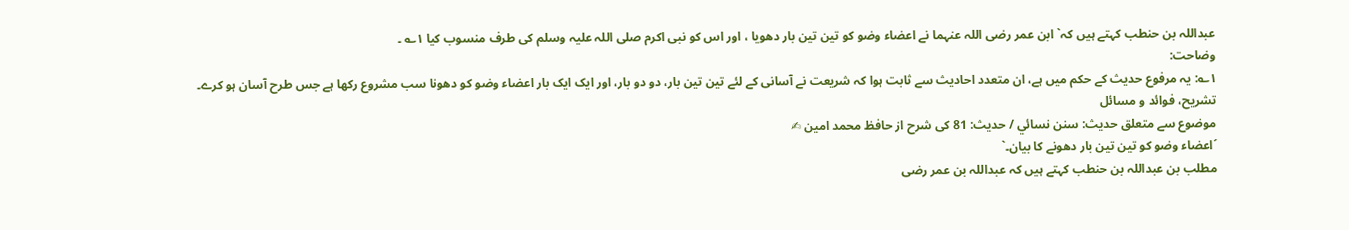عبداللہ بن حنطب کہتے ہیں کہ` ابن عمر رضی اللہ عنہما نے اعضاء وضو کو تین تین بار دھویا ، اور اس کو نبی اکرم صلی اللہ علیہ وسلم کی طرف منسوب کیا ۱؎ ۔
وضاحت:
۱؎: یہ مرفوع حدیث کے حکم میں ہے، ان متعدد احادیث سے ثابت ہوا کہ شریعت نے آسانی کے لئے تین تین بار، دو دو بار، اور ایک ایک بار اعضاء وضو کو دھونا سب مشروع رکھا ہے جس طرح آسان ہو کرے۔
تشریح، فوائد و مسائل
موضوع سے متعلق حدیث: سنن نسائي / حدیث: 81 کی شرح از حافظ محمد امین ✍
´اعضاء وضو کو تین تین بار دھونے کا بیان۔`
مطلب بن عبداللہ بن حنطب کہتے ہیں کہ عبداللہ بن عمر رضی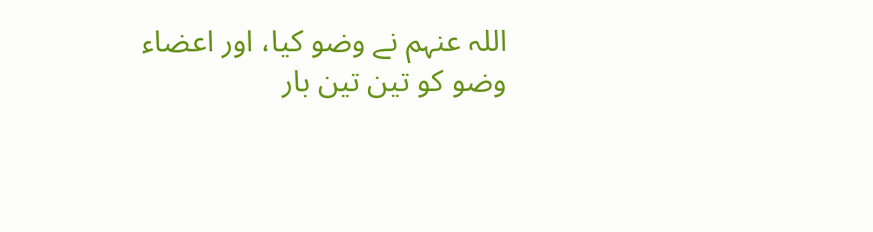اللہ عنہم نے وضو کیا، اور اعضاء وضو کو تین تین بار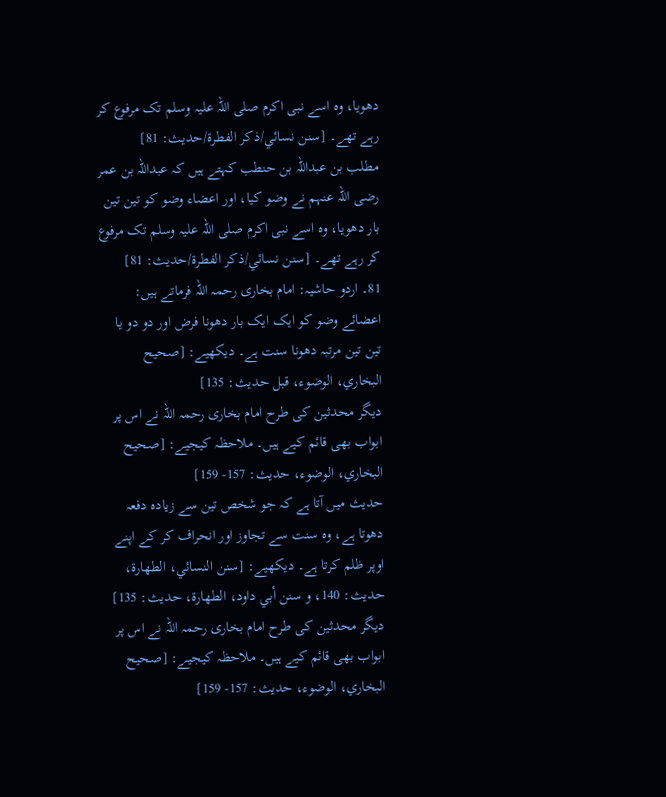دھویا، وہ اسے نبی اکرم صلی اللہ علیہ وسلم تک مرفوع کر رہے تھے۔ [سنن نسائي/ذكر الفطرة/حدیث: 81]
مطلب بن عبداللہ بن حنطب کہتے ہیں کہ عبداللہ بن عمر رضی اللہ عنہم نے وضو کیا، اور اعضاء وضو کو تین تین بار دھویا، وہ اسے نبی اکرم صلی اللہ علیہ وسلم تک مرفوع کر رہے تھے۔ [سنن نسائي/ذكر الفطرة/حدیث: 81]
81۔ اردو حاشیہ: امام بخاری رحمہ اللہ فرماتے ہیں: اعضائے وضو کو ایک ایک بار دھونا فرض اور دو دو یا تین تین مرتبہ دھونا سنت ہے۔ دیکھیے: [صحیح البخاري، الوضوء، قبل حدیث: 135]
دیگر محدثین کی طرح امام بخاری رحمہ اللہ نے اس پر ابواب بھی قائم کیے ہیں۔ ملاحظہ کیجیے: [صحیح البخاري، الوضوء، حدیث: 157- 159]
حدیث میں آتا ہے کہ جو شخص تین سے زیادہ دفعہ دھوتا ہے، وہ سنت سے تجاوز اور انحراف کر کے اپنے اوپر ظلم کرتا ہے۔ دیکھیے: [سنن النسائي، الطھارة، حدیث: 140، و سنن أبي داود، الطھارة، حدیث: 135]
دیگر محدثین کی طرح امام بخاری رحمہ اللہ نے اس پر ابواب بھی قائم کیے ہیں۔ ملاحظہ کیجیے: [صحیح البخاري، الوضوء، حدیث: 157- 159]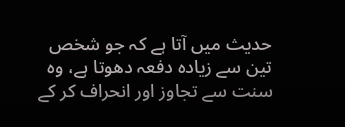حدیث میں آتا ہے کہ جو شخص تین سے زیادہ دفعہ دھوتا ہے، وہ سنت سے تجاوز اور انحراف کر کے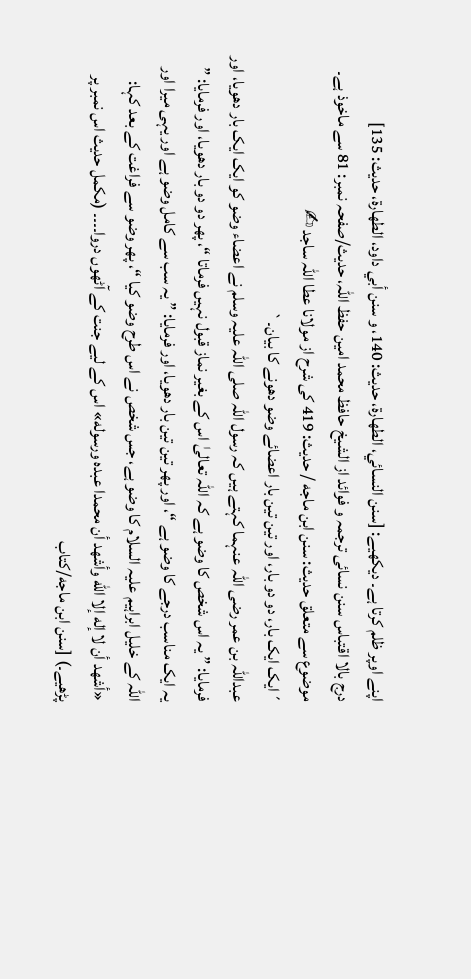اپنے اوپر ظلم کرتا ہے۔ دیکھیے: [سنن النسائي، الطھارة، حدیث: 140، و سنن أبي داود، الطھارة، حدیث: 135]
درج بالا اقتباس سنن نسائی ترجمہ و فوائد از الشیخ حافظ محمد امین حفظ اللہ، حدیث/صفحہ نمبر: 81 سے ماخوذ ہے۔
موضوع سے متعلق حدیث: سنن ابن ماجه / حدیث: 419 کی شرح از مولانا عطا اللہ ساجد ✍
´ایک ایک بار، دو دو بار، اور تین تین بار اعضائے وضو دھونے کا بیان۔`
عبداللہ بن عمر رضی اللہ عنہما کہتے ہیں کہ رسول اللہ صلی اللہ علیہ وسلم نے اعضاء وضو کو ایک ایک بار دھویا، اور فرمایا: ” یہ اس شخص کا وضو ہے کہ اللہ تعالیٰ اس کے بغیر نماز قبول نہیں فرماتا “، پھر دو دو بار دھویا، اور فرمایا: ” یہ ایک مناسب درجے کا وضو ہے “، اور پھر تین تین بار دھویا، اور فرمایا: ” یہ سب سے کامل وضو ہے اور یہی میرا اور اللہ کے خلیل ابراہیم علیہ السلام کا وضو ہے، جس شخص نے اس طرح وضو کیا “، پھر وضو سے فراغت کے بعد کہا: «أشهد أن لا إله إلا الله وأشهد أن محمدا عبده ورسوله» اس کے لیے جنت کے آٹھوں دروا۔۔۔۔ (مکمل حدیث اس نمبر پر پڑھیے۔) [سنن ابن ماجه/كتاب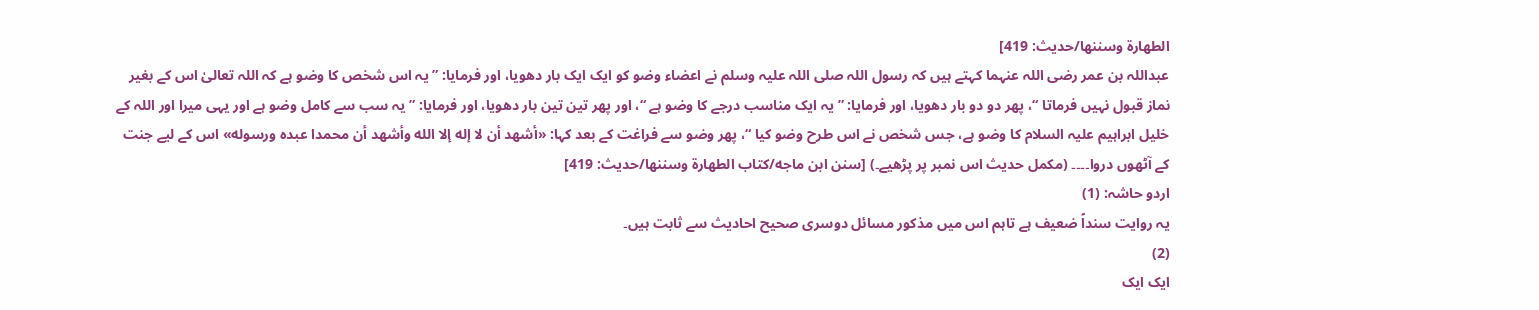الطهارة وسننها/حدیث: 419]
عبداللہ بن عمر رضی اللہ عنہما کہتے ہیں کہ رسول اللہ صلی اللہ علیہ وسلم نے اعضاء وضو کو ایک ایک بار دھویا، اور فرمایا: ” یہ اس شخص کا وضو ہے کہ اللہ تعالیٰ اس کے بغیر نماز قبول نہیں فرماتا “، پھر دو دو بار دھویا، اور فرمایا: ” یہ ایک مناسب درجے کا وضو ہے “، اور پھر تین تین بار دھویا، اور فرمایا: ” یہ سب سے کامل وضو ہے اور یہی میرا اور اللہ کے خلیل ابراہیم علیہ السلام کا وضو ہے، جس شخص نے اس طرح وضو کیا “، پھر وضو سے فراغت کے بعد کہا: «أشهد أن لا إله إلا الله وأشهد أن محمدا عبده ورسوله» اس کے لیے جنت کے آٹھوں دروا۔۔۔۔ (مکمل حدیث اس نمبر پر پڑھیے۔) [سنن ابن ماجه/كتاب الطهارة وسننها/حدیث: 419]
اردو حاشہ: (1)
یہ روایت سنداً ضعیف ہے تاہم اس میں مذکور مسائل دوسری صحیح احادیث سے ثابت ہیں۔
(2)
ایک ایک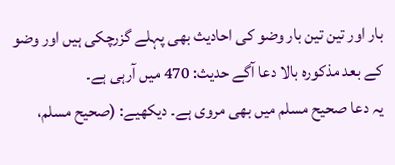بار اور تین تین بار وضو کی احادیث بھی پہلے گزرچکی ہیں اور وضو کے بعد مذکورہ بالا دعا آگے حدیث: 470 میں آرہی ہے۔
یہ دعا صحیح مسلم میں بھی مروی ہے۔ دیکھیے: (صحیح مسلم،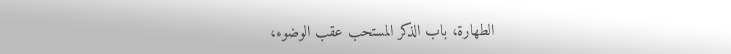الطھارۃ، باب الذکر المستحب عقب الوضوء،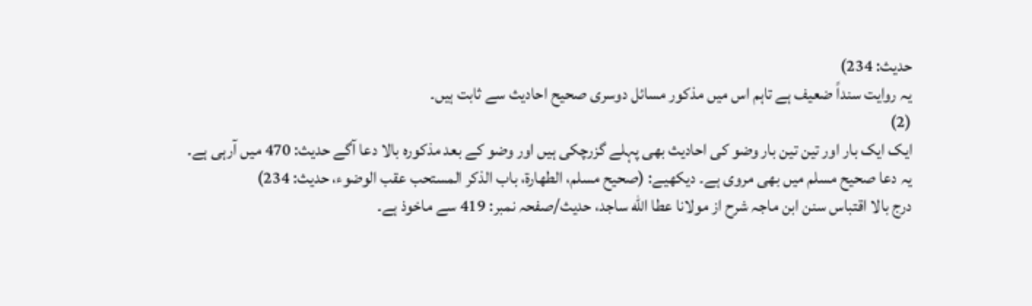حدیث: 234)
یہ روایت سنداً ضعیف ہے تاہم اس میں مذکور مسائل دوسری صحیح احادیث سے ثابت ہیں۔
(2)
ایک ایک بار اور تین تین بار وضو کی احادیث بھی پہلے گزرچکی ہیں اور وضو کے بعد مذکورہ بالا دعا آگے حدیث: 470 میں آرہی ہے۔
یہ دعا صحیح مسلم میں بھی مروی ہے۔ دیکھیے: (صحیح مسلم، الطھارۃ، باب الذکر المستحب عقب الوضوء، حدیث: 234)
درج بالا اقتباس سنن ابن ماجہ شرح از مولانا عطا الله ساجد، حدیث/صفحہ نمبر: 419 سے ماخوذ ہے۔